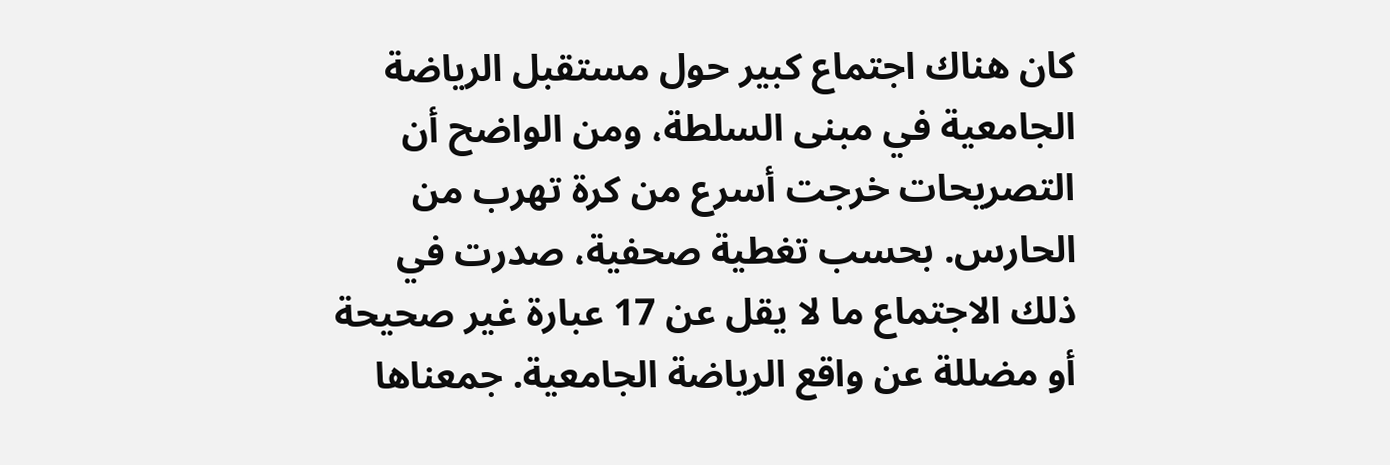كان هناك اجتماع كبير حول مستقبل الرياضة الجامعية في مبنى السلطة، ومن الواضح أن التصريحات خرجت أسرع من كرة تهرب من الحارس. بحسب تغطية صحفية، صدرت في ذلك الاجتماع ما لا يقل عن 17 عبارة غير صحيحة أو مضللة عن واقع الرياضة الجامعية. جمعناها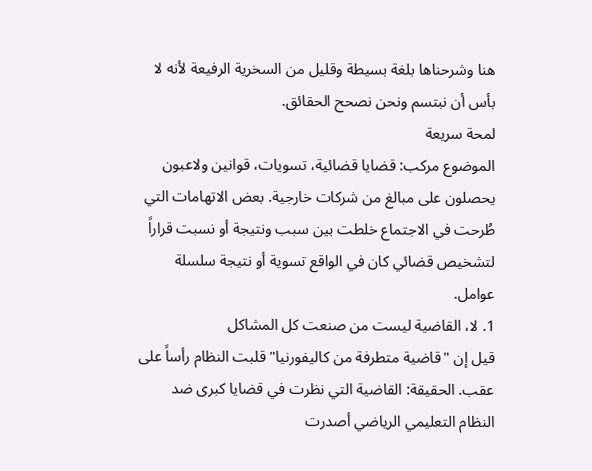هنا وشرحناها بلغة بسيطة وقليل من السخرية الرفيعة لأنه لا بأس أن نبتسم ونحن نصحح الحقائق.
لمحة سريعة
الموضوع مركب: قضايا قضائية، تسويات، قوانين ولاعبون يحصلون على مبالغ من شركات خارجية. بعض الاتهامات التي طُرحت في الاجتماع خلطت بين سبب ونتيجة أو نسبت قراراً لتشخيص قضائي كان في الواقع تسوية أو نتيجة سلسلة عوامل.
1. لا، القاضية ليست من صنعت كل المشاكل
قيل إن "قاضية متطرفة من كاليفورنيا" قلبت النظام رأساً على عقب. الحقيقة: القاضية التي نظرت في قضايا كبرى ضد النظام التعليمي الرياضي أصدرت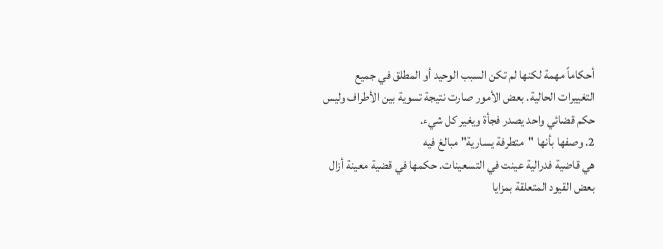أحكاماً مهمة لكنها لم تكن السبب الوحيد أو المطلق في جميع التغييرات الحالية. بعض الأمور صارت نتيجة تسوية بين الأطراف وليس حكم قضائي واحد يصدر فجأة ويغير كل شيء.
2. وصفها بأنها "متطرفة يسارية" مبالغ فيه
هي قاضية فدرالية عينت في التسعينات. حكمها في قضية معينة أزال بعض القيود المتعلقة بمزايا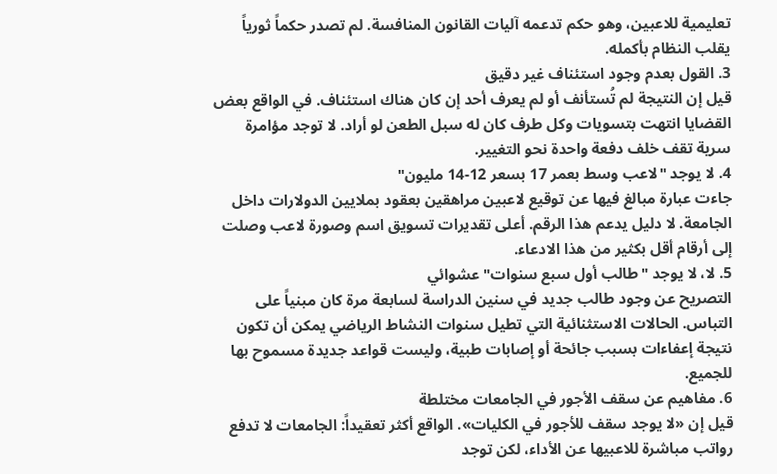تعليمية للاعبين، وهو حكم تدعمه آليات القانون المنافسة. لم تصدر حكماً ثورياً يقلب النظام بأكمله.
3. القول بعدم وجود استئناف غير دقيق
قيل إن النتيجة لم تُستأنف أو لم يعرف أحد إن كان هناك استئناف. في الواقع بعض القضايا انتهت بتسويات وكل طرف كان له سبل الطعن لو أراد. لا توجد مؤامرة سرية تقف خلف دفعة واحدة نحو التغيير.
4. لا يوجد "لاعب وسط بعمر 17 بسعر 12-14 مليون"
جاءت عبارة مبالغ فيها عن توقيع لاعبين مراهقين بعقود بملايين الدولارات داخل الجامعة. لا دليل يدعم هذا الرقم. أعلى تقديرات تسويق اسم وصورة لاعب وصلت إلى أرقام أقل بكثير من هذا الادعاء.
5. لا، لا يوجد "طالب أول سبع سنوات" عشوائي
التصريح عن وجود طالب جديد في سنين الدراسة لسابعة مرة كان مبنياً على التباس. الحالات الاستثنائية التي تطيل سنوات النشاط الرياضي يمكن أن تكون نتيجة إعفاءات بسبب جائحة أو إصابات طبية، وليست قواعد جديدة مسموح بها للجميع.
6. مفاهيم عن سقف الأجور في الجامعات مختلطة
قيل إن «لا يوجد سقف للأجور في الكليات». الواقع أكثر تعقيداً: الجامعات لا تدفع رواتب مباشرة للاعبيها عن الأداء، لكن توجد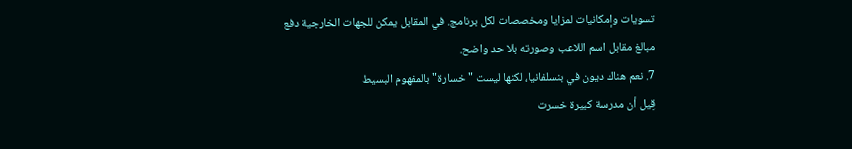تسويات وإمكانيات لمزايا ومخصصات لكل برنامج. في المقابل يمكن للجهات الخارجية دفع مبالغ مقابل اسم اللاعب وصورته بلا حد واضح.
7. نعم هناك ديون في بنسلفانيا، لكنها ليست "خسارة" بالمفهوم البسيط
قِيل أن مدرسة كبيرة خسرت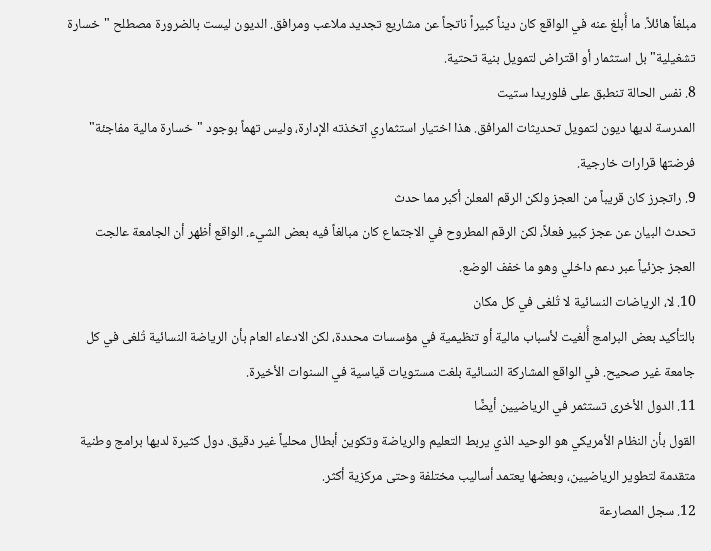مبلغاً هائلاً. ما أُبلغ عنه في الواقع كان ديناً كبيراً ناتجاً عن مشاريع تجديد ملاعب ومرافق. الديون ليست بالضرورة مصطلح "خسارة تشغيلية" بل استثمار أو اقتراض لتمويل بنية تحتية.
8. نفس الحالة تنطبق على فلوريدا ستيت
المدرسة لديها ديون لتمويل تحديثات المرافق. هذا اختيار استثماري اتخذته الإدارة، وليس تهماً بوجود "خسارة مالية مفاجئة" فرضتها قرارات خارجية.
9. راتجرز كان قريباً من العجز ولكن الرقم المعلن أكبر مما حدث
تحدث البيان عن عجز كبير فعلاً، لكن الرقم المطروح في الاجتماع كان مبالغاً فيه بعض الشيء. الواقع أظهر أن الجامعة عالجت العجز جزئياً عبر دعم داخلي وهو ما خفف الوضع.
10. لا، الرياضات النسائية لا تُلغى في كل مكان
بالتأكيد بعض البرامج أُلغيت لأسباب مالية أو تنظيمية في مؤسسات محددة، لكن الادعاء العام بأن الرياضة النسائية تُلغى في كل جامعة غير صحيح. في الواقع المشاركة النسائية بلغت مستويات قياسية في السنوات الأخيرة.
11. الدول الأخرى تستثمر في الرياضيين أيضًا
القول بأن النظام الأمريكي هو الوحيد الذي يربط التعليم والرياضة وتكوين أبطال محلياً غير دقيق. دول كثيرة لديها برامج وطنية متقدمة لتطوير الرياضيين، وبعضها يعتمد أساليب مختلفة وحتى مركزية أكثر.
12. سجل المصارعة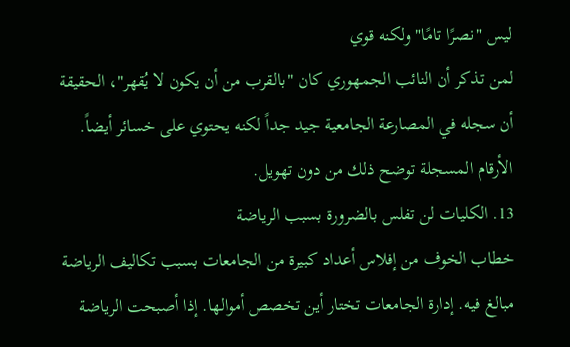ليس "نصرًا تامًا" ولكنه قوي
لمن تذكر أن النائب الجمهوري كان "بالقرب من أن يكون لا يُقهر"، الحقيقة أن سجله في المصارعة الجامعية جيد جداً لكنه يحتوي على خسائر أيضاً. الأرقام المسجلة توضح ذلك من دون تهويل.
13. الكليات لن تفلس بالضرورة بسبب الرياضة
خطاب الخوف من إفلاس أعداد كبيرة من الجامعات بسبب تكاليف الرياضة مبالغ فيه. إدارة الجامعات تختار أين تخصص أموالها. إذا أصبحت الرياضة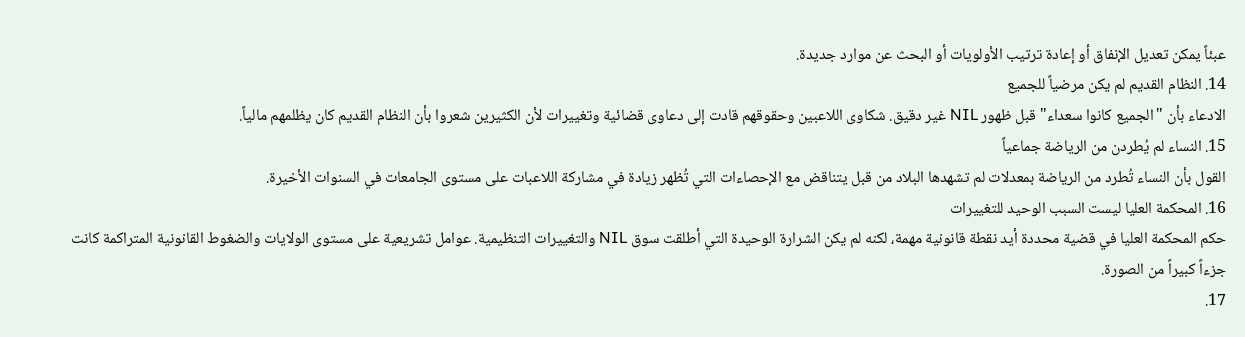عبئاً يمكن تعديل الإنفاق أو إعادة ترتيب الأولويات أو البحث عن موارد جديدة.
14. النظام القديم لم يكن مرضياً للجميع
الادعاء بأن "الجميع كانوا سعداء" قبل ظهور NIL غير دقيق. شكاوى اللاعبين وحقوقهم قادت إلى دعاوى قضائية وتغييرات لأن الكثيرين شعروا بأن النظام القديم كان يظلمهم مالياً.
15. النساء لم يُطردن من الرياضة جماعياً
القول بأن النساء تُطرد من الرياضة بمعدلات لم تشهدها البلاد من قبل يتناقض مع الإحصاءات التي تُظهر زيادة في مشاركة اللاعبات على مستوى الجامعات في السنوات الأخيرة.
16. المحكمة العليا ليست السبب الوحيد للتغييرات
حكم المحكمة العليا في قضية محددة أيد نقطة قانونية مهمة، لكنه لم يكن الشرارة الوحيدة التي أطلقت سوق NIL والتغييرات التنظيمية. عوامل تشريعية على مستوى الولايات والضغوط القانونية المتراكمة كانت جزءاً كبيراً من الصورة.
17.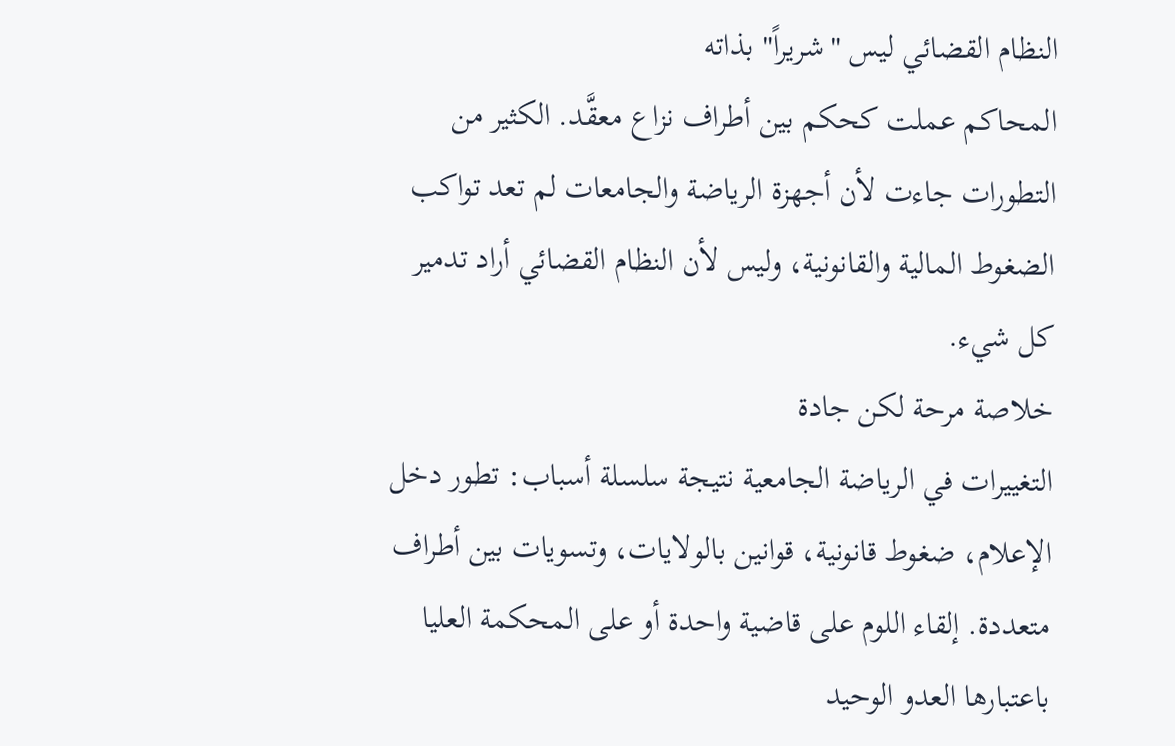النظام القضائي ليس "شريراً" بذاته
المحاكم عملت كحكم بين أطراف نزاع معقَّد. الكثير من التطورات جاءت لأن أجهزة الرياضة والجامعات لم تعد تواكب الضغوط المالية والقانونية، وليس لأن النظام القضائي أراد تدمير كل شيء.
خلاصة مرحة لكن جادة
التغييرات في الرياضة الجامعية نتيجة سلسلة أسباب: تطور دخل الإعلام، ضغوط قانونية، قوانين بالولايات، وتسويات بين أطراف متعددة. إلقاء اللوم على قاضية واحدة أو على المحكمة العليا باعتبارها العدو الوحيد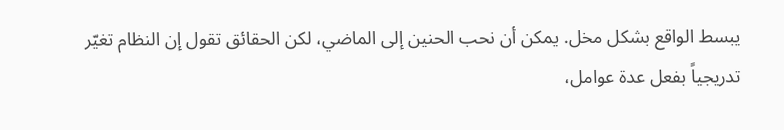يبسط الواقع بشكل مخل. يمكن أن نحب الحنين إلى الماضي، لكن الحقائق تقول إن النظام تغيّر تدريجياً بفعل عدة عوامل،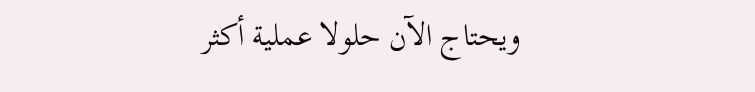ويحتاج الآن حلولا عملية أكثر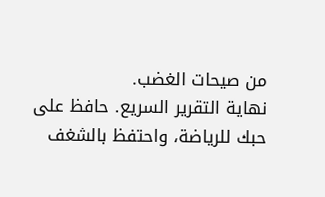من صيحات الغضب.
نهاية التقرير السريع. حافظ على حبك للرياضة، واحتفظ بالشغف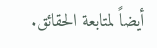أيضاً لمتابعة الحقائق.